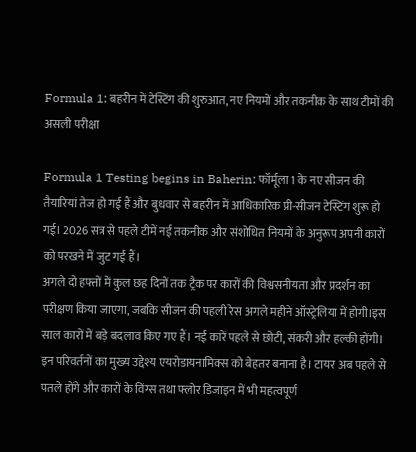Formula 1: बहरीन में टेस्टिंग की शुरुआत, नए नियमों और तकनीक के साथ टीमों की असली परीक्षा

Formula 1 Testing begins in Baherin: फॉर्मूला 1 के नए सीजन की तैयारियां तेज हो गई हैं और बुधवार से बहरीन में आधिकारिक प्री-सीजन टेस्टिंग शुरू हो गई। 2026 सत्र से पहले टीमें नई तकनीक और संशोधित नियमों के अनुरूप अपनी कारों को परखने में जुट गई हैं।
अगले दो हफ्तों में कुल छह दिनों तक ट्रैक पर कारों की विश्वसनीयता और प्रदर्शन का परीक्षण किया जाएगा, जबकि सीजन की पहली रेस अगले महीने ऑस्ट्रेलिया में होगी।इस साल कारों में बड़े बदलाव किए गए हैं। नई कारें पहले से छोटी, संकरी और हल्की होंगी। इन परिवर्तनों का मुख्य उद्देश्य एयरोडायनामिक्स को बेहतर बनाना है। टायर अब पहले से पतले होंगे और कारों के विंग्स तथा फ्लोर डिजाइन में भी महत्वपूर्ण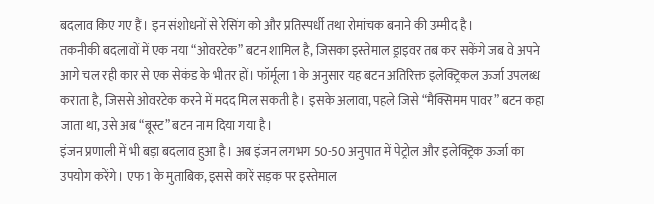बदलाव किए गए हैं। इन संशोधनों से रेसिंग को और प्रतिस्पर्धी तथा रोमांचक बनाने की उम्मीद है।
तकनीकी बदलावों में एक नया “ओवरटेक” बटन शामिल है, जिसका इस्तेमाल ड्राइवर तब कर सकेंगे जब वे अपने आगे चल रही कार से एक सेकंड के भीतर हों। फॉर्मूला 1 के अनुसार यह बटन अतिरिक्त इलेक्ट्रिकल ऊर्जा उपलब्ध कराता है, जिससे ओवरटेक करने में मदद मिल सकती है। इसके अलावा, पहले जिसे “मैक्सिमम पावर” बटन कहा जाता था, उसे अब “बूस्ट” बटन नाम दिया गया है।
इंजन प्रणाली में भी बड़ा बदलाव हुआ है। अब इंजन लगभग 50-50 अनुपात में पेट्रोल और इलेक्ट्रिक ऊर्जा का उपयोग करेंगे। एफ1 के मुताबिक, इससे कारें सड़क पर इस्तेमाल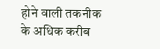होने वाली तकनीक के अधिक करीब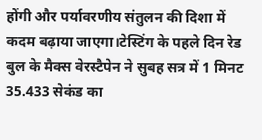होंगी और पर्यावरणीय संतुलन की दिशा में कदम बढ़ाया जाएगा।टेस्टिंग के पहले दिन रेड बुल के मैक्स वेरस्टैपेन ने सुबह सत्र में 1 मिनट 35.433 सेकंड का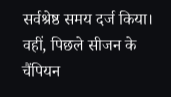सर्वश्रेष्ठ समय दर्ज किया।
वहीं, पिछले सीजन के चैंपियन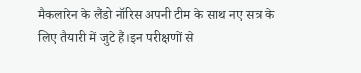मैकलारेन के लैंडो नॉरिस अपनी टीम के साथ नए सत्र के लिए तैयारी में जुटे हैं।इन परीक्षणों से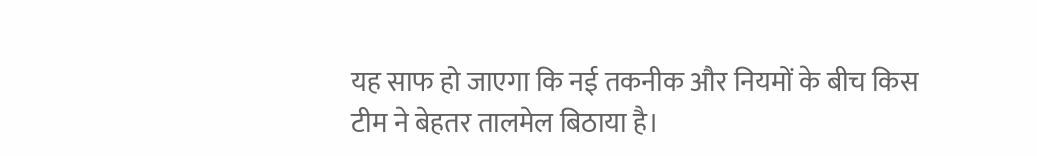यह साफ हो जाएगा कि नई तकनीक और नियमों के बीच किस टीम ने बेहतर तालमेल बिठाया है।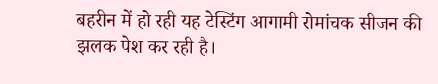बहरीन में हो रही यह टेस्टिंग आगामी रोमांचक सीजन की झलक पेश कर रही है।